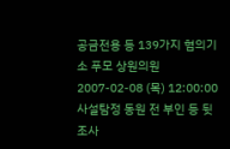공금전용 등 139가지 혐의기소 푸모 상원의원
2007-02-08 (목) 12:00:00
사설탐정 동원 전 부인 등 뒷조사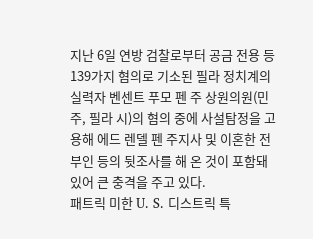지난 6일 연방 검찰로부터 공금 전용 등 139가지 혐의로 기소된 필라 정치계의 실력자 벤센트 푸모 펜 주 상원의원(민주, 필라 시)의 혐의 중에 사설탐정을 고용해 에드 렌델 펜 주지사 및 이혼한 전 부인 등의 뒷조사를 해 온 것이 포함돼 있어 큰 충격을 주고 있다.
패트릭 미한 U. S. 디스트릭 특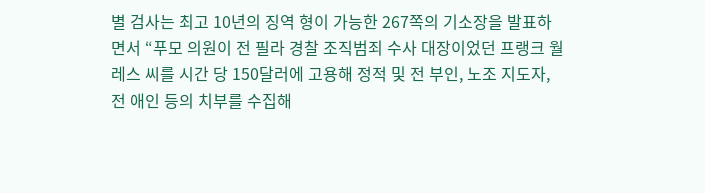별 검사는 최고 10년의 징역 형이 가능한 267쪽의 기소장을 발표하면서 “푸모 의원이 전 필라 경찰 조직범죄 수사 대장이었던 프랭크 월레스 씨를 시간 당 150달러에 고용해 정적 및 전 부인, 노조 지도자, 전 애인 등의 치부를 수집해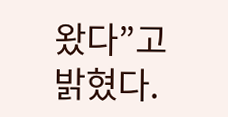왔다”고 밝혔다.